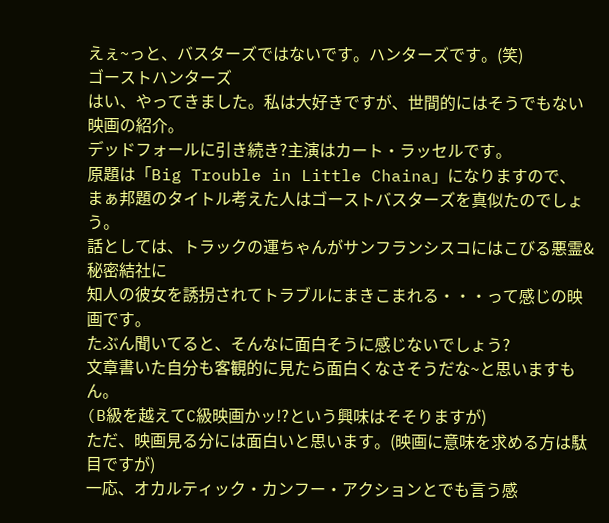えぇ~っと、バスターズではないです。ハンターズです。(笑)
ゴーストハンターズ
はい、やってきました。私は大好きですが、世間的にはそうでもない映画の紹介。
デッドフォールに引き続き?主演はカート・ラッセルです。
原題は「Big Trouble in Little Chaina」になりますので、
まぁ邦題のタイトル考えた人はゴーストバスターズを真似たのでしょう。
話としては、トラックの運ちゃんがサンフランシスコにはこびる悪霊&秘密結社に
知人の彼女を誘拐されてトラブルにまきこまれる・・・って感じの映画です。
たぶん聞いてると、そんなに面白そうに感じないでしょう?
文章書いた自分も客観的に見たら面白くなさそうだな~と思いますもん。
(B級を越えてC級映画かッ!?という興味はそそりますが)
ただ、映画見る分には面白いと思います。(映画に意味を求める方は駄目ですが)
一応、オカルティック・カンフー・アクションとでも言う感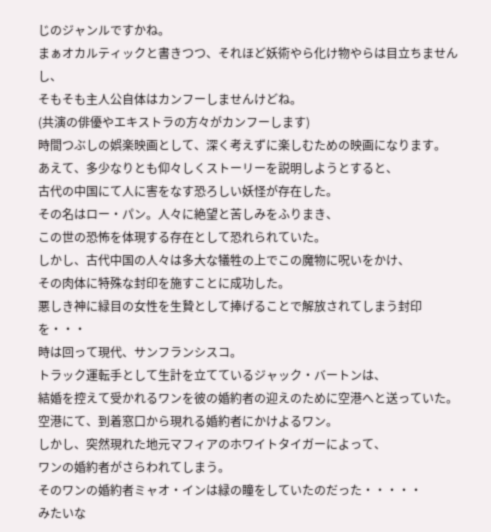じのジャンルですかね。
まぁオカルティックと書きつつ、それほど妖術やら化け物やらは目立ちませんし、
そもそも主人公自体はカンフーしませんけどね。
(共演の俳優やエキストラの方々がカンフーします)
時間つぶしの娯楽映画として、深く考えずに楽しむための映画になります。
あえて、多少なりとも仰々しくストーリーを説明しようとすると、
古代の中国にて人に害をなす恐ろしい妖怪が存在した。
その名はロー・パン。人々に絶望と苦しみをふりまき、
この世の恐怖を体現する存在として恐れられていた。
しかし、古代中国の人々は多大な犠牲の上でこの魔物に呪いをかけ、
その肉体に特殊な封印を施すことに成功した。
悪しき神に緑目の女性を生贄として捧げることで解放されてしまう封印を・・・
時は回って現代、サンフランシスコ。
トラック運転手として生計を立てているジャック・バートンは、
結婚を控えて受かれるワンを彼の婚約者の迎えのために空港へと送っていた。
空港にて、到着窓口から現れる婚約者にかけよるワン。
しかし、突然現れた地元マフィアのホワイトタイガーによって、
ワンの婚約者がさらわれてしまう。
そのワンの婚約者ミャオ・インは緑の瞳をしていたのだった・・・・・
みたいな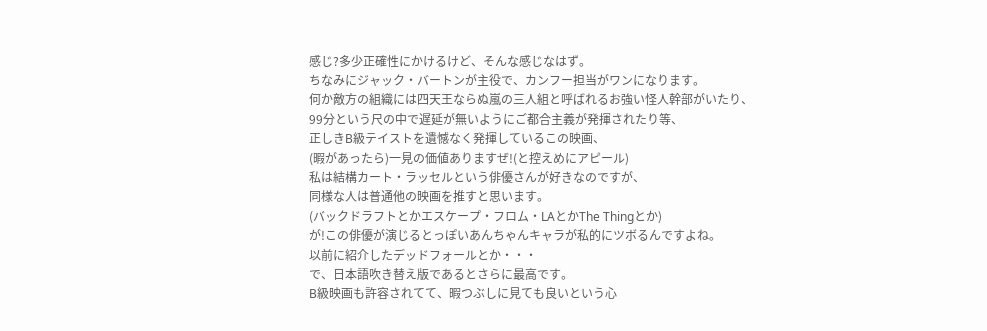感じ?多少正確性にかけるけど、そんな感じなはず。
ちなみにジャック・バートンが主役で、カンフー担当がワンになります。
何か敵方の組織には四天王ならぬ嵐の三人組と呼ばれるお強い怪人幹部がいたり、
99分という尺の中で遅延が無いようにご都合主義が発揮されたり等、
正しきB級テイストを遺憾なく発揮しているこの映画、
(暇があったら)一見の価値ありますぜ!(と控えめにアピール)
私は結構カート・ラッセルという俳優さんが好きなのですが、
同様な人は普通他の映画を推すと思います。
(バックドラフトとかエスケープ・フロム・LAとかThe Thingとか)
が!この俳優が演じるとっぽいあんちゃんキャラが私的にツボるんですよね。
以前に紹介したデッドフォールとか・・・
で、日本語吹き替え版であるとさらに最高です。
B級映画も許容されてて、暇つぶしに見ても良いという心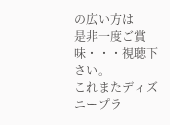の広い方は
是非一度ご賞味・・・視聴下さい。
これまたディズニープラ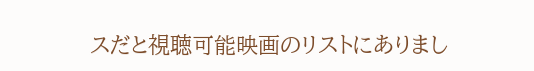スだと視聴可能映画のリストにありまし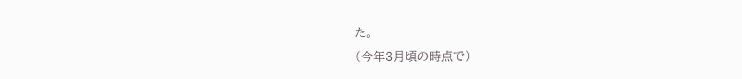た。
(今年3月頃の時点で)